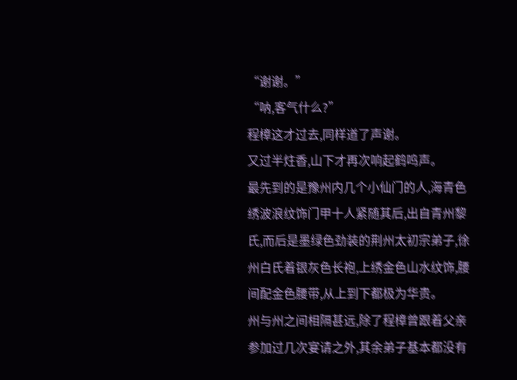“谢谢。”
“呐,客气什么?”
程樟这才过去,同样道了声谢。
又过半炷香,山下才再次响起鹤鸣声。
最先到的是豫州内几个小仙门的人,海青色绣波浪纹饰门甲十人紧随其后,出自青州黎氏,而后是墨绿色劲装的荆州太初宗弟子,徐州白氏着银灰色长袍,上绣金色山水纹饰,腰间配金色腰带,从上到下都极为华贵。
州与州之间相隔甚远,除了程樟曾跟着父亲参加过几次宴请之外,其余弟子基本都没有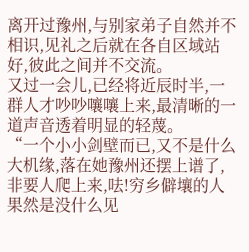离开过豫州,与别家弟子自然并不相识,见礼之后就在各自区域站好,彼此之间并不交流。
又过一会儿,已经将近辰时半,一群人才吵吵嚷嚷上来,最清晰的一道声音透着明显的轻蔑。
“一个小小剑壁而已,又不是什么大机缘,落在她豫州还摆上谱了,非要人爬上来,呿!穷乡僻壤的人果然是没什么见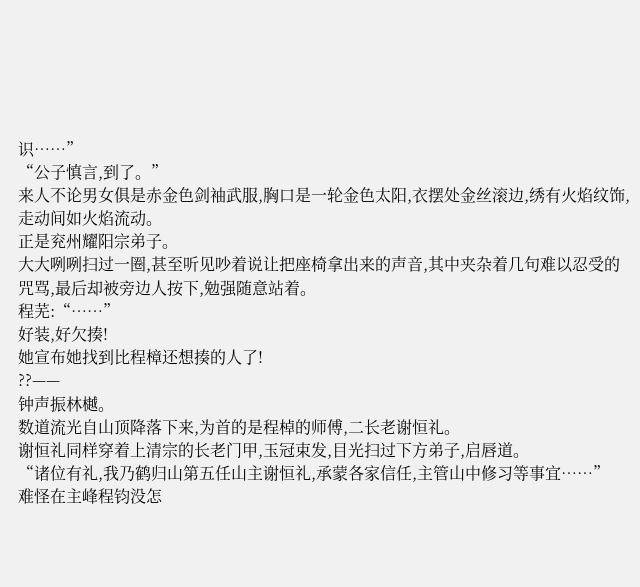识……”
“公子慎言,到了。”
来人不论男女俱是赤金色剑袖武服,胸口是一轮金色太阳,衣摆处金丝滚边,绣有火焰纹饰,走动间如火焰流动。
正是兖州耀阳宗弟子。
大大咧咧扫过一圈,甚至听见吵着说让把座椅拿出来的声音,其中夹杂着几句难以忍受的咒骂,最后却被旁边人按下,勉强随意站着。
程芜:“……”
好装,好欠揍!
她宣布她找到比程樟还想揍的人了!
??——
钟声振林樾。
数道流光自山顶降落下来,为首的是程棹的师傅,二长老谢恒礼。
谢恒礼同样穿着上清宗的长老门甲,玉冠束发,目光扫过下方弟子,启唇道。
“诸位有礼,我乃鹤归山第五任山主谢恒礼,承蒙各家信任,主管山中修习等事宜……”
难怪在主峰程钧没怎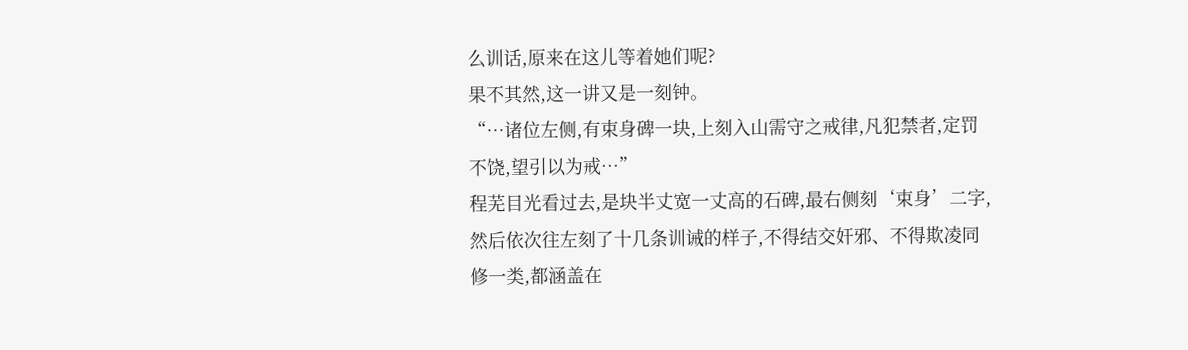么训话,原来在这儿等着她们呢?
果不其然,这一讲又是一刻钟。
“…诸位左侧,有束身碑一块,上刻入山需守之戒律,凡犯禁者,定罚不饶,望引以为戒…”
程芜目光看过去,是块半丈宽一丈高的石碑,最右侧刻‘束身’二字,然后依次往左刻了十几条训诫的样子,不得结交奸邪、不得欺凌同修一类,都涵盖在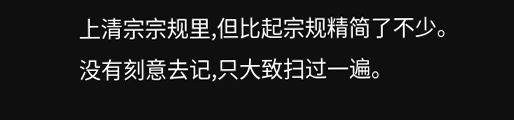上清宗宗规里,但比起宗规精简了不少。
没有刻意去记,只大致扫过一遍。